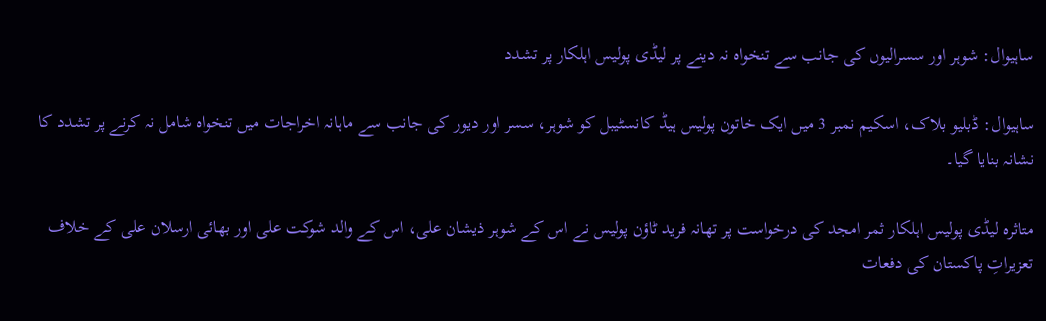ساہیوال: شوہر اور سسرالیوں کی جانب سے تنخواہ نہ دینے پر لیڈی پولیس اہلکار پر تشدد

ساہیوال: ڈبلیو بلاک، اسکیم نمبر 3 میں ایک خاتون پولیس ہیڈ کانسٹیبل کو شوہر، سسر اور دیور کی جانب سے ماہانہ اخراجات میں تنخواہ شامل نہ کرنے پر تشدد کا نشانہ بنایا گیا۔

متاثرہ لیڈی پولیس اہلکار ثمر امجد کی درخواست پر تھانہ فرید ٹاؤن پولیس نے اس کے شوہر ذیشان علی، اس کے والد شوکت علی اور بھائی ارسلان علی کے خلاف تعزیراتِ پاکستان کی دفعات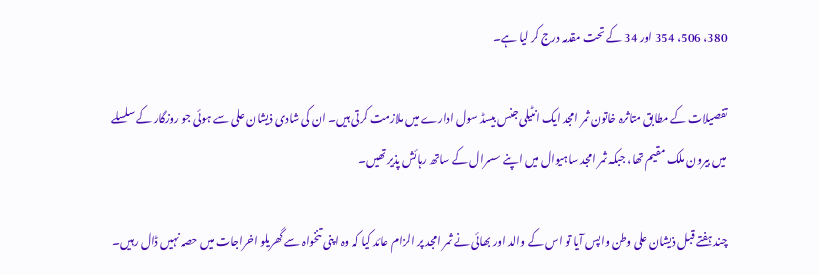380، 506، 354 اور 34 کے تحت مقدمہ درج کر لیا ہے۔

تفصیلات کے مطابق متاثرہ خاتون ثمر امجد ایک انٹیلی جنس بیسڈ سول ادارے میں ملازمت کرتی ہیں۔ ان کی شادی ذیشان علی سے ہوئی جو روزگار کے سلسلے میں بیرون ملک مقیم تھا، جبکہ ثمر امجد ساہیوال میں اپنے سسرال کے ساتھ رہائش پذیر تھیں۔

چند ہفتے قبل ذیشان علی وطن واپس آیا تو اس کے والد اور بھائی نے ثمر امجد پر الزام عائد کیا کہ وہ اپنی تنخواہ سے گھریلو اخراجات میں حصہ نہیں ڈال رہیں۔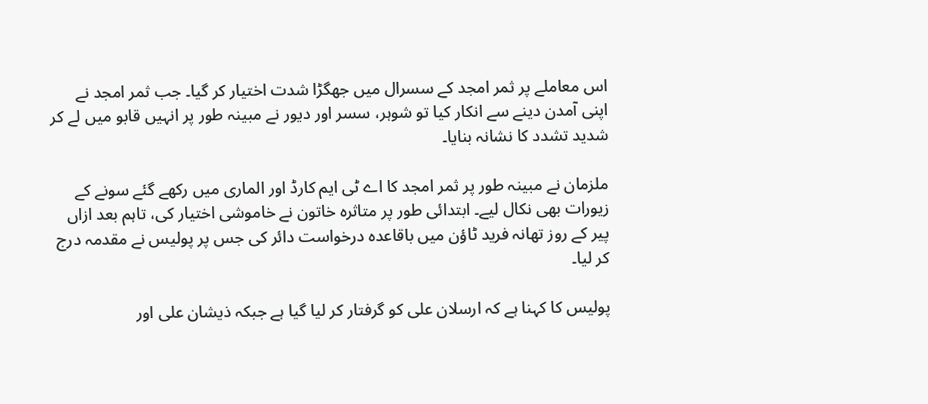اس معاملے پر ثمر امجد کے سسرال میں جھگڑا شدت اختیار کر گیا۔ جب ثمر امجد نے اپنی آمدن دینے سے انکار کیا تو شوہر، سسر اور دیور نے مبینہ طور پر انہیں قابو میں لے کر شدید تشدد کا نشانہ بنایا۔

ملزمان نے مبینہ طور پر ثمر امجد کا اے ٹی ایم کارڈ اور الماری میں رکھے گئے سونے کے زیورات بھی نکال لیے۔ ابتدائی طور پر متاثرہ خاتون نے خاموشی اختیار کی، تاہم بعد ازاں پیر کے روز تھانہ فرید ٹاؤن میں باقاعدہ درخواست دائر کی جس پر پولیس نے مقدمہ درج کر لیا۔

پولیس کا کہنا ہے کہ ارسلان علی کو گرفتار کر لیا گیا ہے جبکہ ذیشان علی اور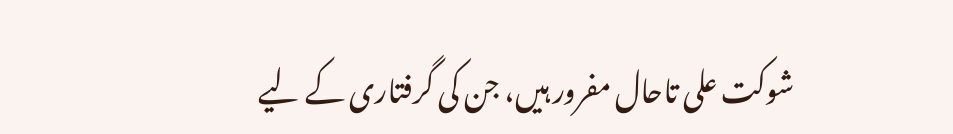شوکت علی تاحال مفرور ہیں، جن کی گرفتاری کے لیے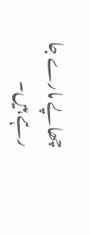چھاپے مارے جا رہے ہیں۔